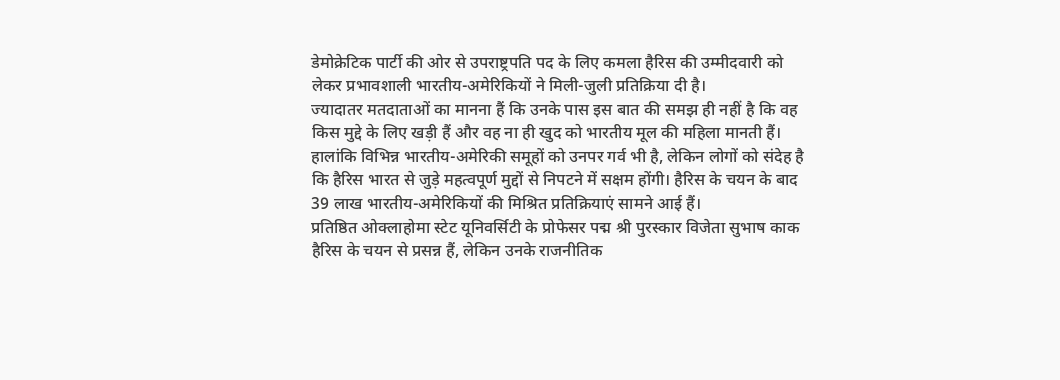डेमोक्रेटिक पार्टी की ओर से उपराष्ट्रपति पद के लिए कमला हैरिस की उम्मीदवारी को लेकर प्रभावशाली भारतीय-अमेरिकियों ने मिली-जुली प्रतिक्रिया दी है।
ज्यादातर मतदाताओं का मानना हैं कि उनके पास इस बात की समझ ही नहीं है कि वह किस मुद्दे के लिए खड़ी हैं और वह ना ही खुद को भारतीय मूल की महिला मानती हैं। हालांकि विभिन्न भारतीय-अमेरिकी समूहों को उनपर गर्व भी है, लेकिन लोगों को संदेह है कि हैरिस भारत से जुड़े महत्वपूर्ण मुद्दों से निपटने में सक्षम होंगी। हैरिस के चयन के बाद 39 लाख भारतीय-अमेरिकियों की मिश्रित प्रतिक्रियाएं सामने आई हैं।
प्रतिष्ठित ओक्लाहोमा स्टेट यूनिवर्सिटी के प्रोफेसर पद्म श्री पुरस्कार विजेता सुभाष काक हैरिस के चयन से प्रसन्न हैं, लेकिन उनके राजनीतिक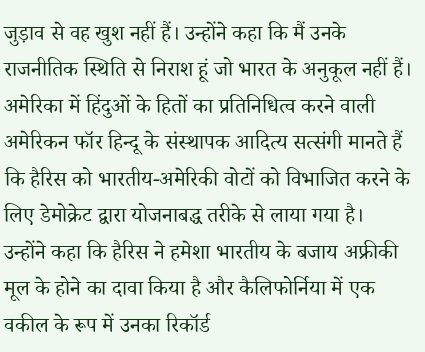जुड़ाव से वह खुश नहीं हैं। उन्होंने कहा कि मैं उनके राजनीतिक स्थिति से निराश हूं जो भारत के अनुकूल नहीं हैं।
अमेरिका में हिंदुओं के हितों का प्रतिनिधित्व करने वाली अमेरिकन फॉर हिन्दू के संस्थापक आदित्य सत्संगी मानते हैं कि हैरिस को भारतीय-अमेरिकी वोटों को विभाजित करने के लिए डेमोक्रेट द्वारा योजनाबद्ध तरीके से लाया गया है।
उन्होंने कहा कि हैरिस ने हमेशा भारतीय के बजाय अफ्रीकी मूल के होने का दावा किया है और कैलिफोर्निया में एक वकील के रूप में उनका रिकॉर्ड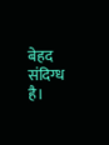बेहद संदिग्ध है।